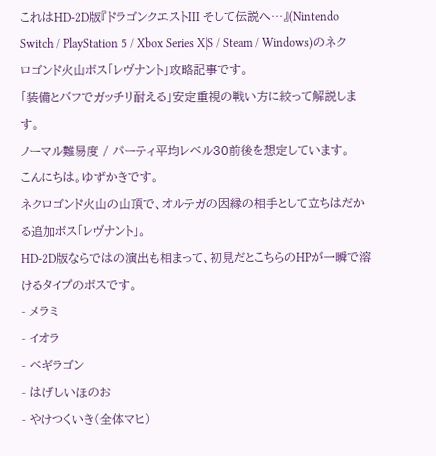これはHD-2D版『ドラゴンクエストIII そして伝説へ…』(Nintendo Switch / PlayStation 5 / Xbox Series X|S / Steam / Windows)のネクロゴンド火山ボス「レヴナント」攻略記事です。
「装備とバフでガッチリ耐える」安定重視の戦い方に絞って解説します。
ノーマル難易度 / パーティ平均レベル30前後を想定しています。
こんにちは。ゆずかきです。
ネクロゴンド火山の山頂で、オルテガの因縁の相手として立ちはだかる追加ボス「レヴナント」。
HD-2D版ならではの演出も相まって、初見だとこちらのHPが一瞬で溶けるタイプのボスです。
- メラミ
- イオラ
- ベギラゴン
- はげしいほのお
- やけつくいき(全体マヒ)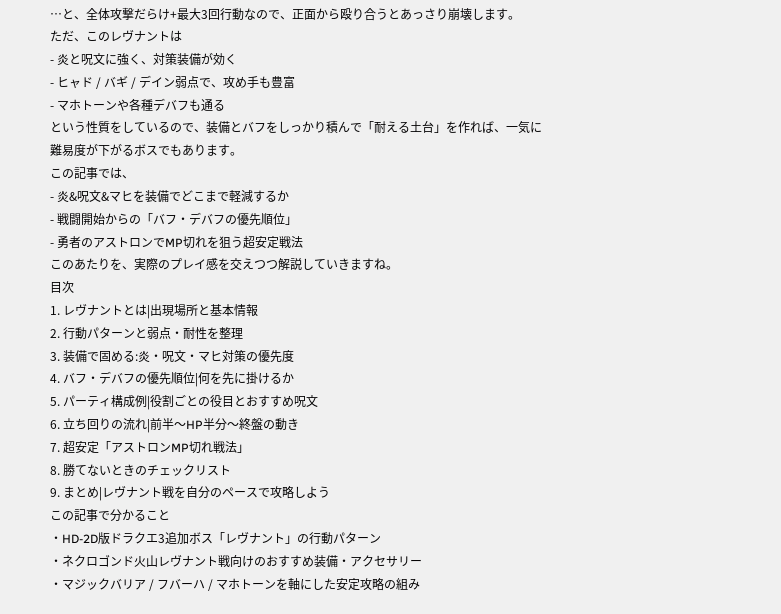…と、全体攻撃だらけ+最大3回行動なので、正面から殴り合うとあっさり崩壊します。
ただ、このレヴナントは
- 炎と呪文に強く、対策装備が効く
- ヒャド / バギ / デイン弱点で、攻め手も豊富
- マホトーンや各種デバフも通る
という性質をしているので、装備とバフをしっかり積んで「耐える土台」を作れば、一気に難易度が下がるボスでもあります。
この記事では、
- 炎&呪文&マヒを装備でどこまで軽減するか
- 戦闘開始からの「バフ・デバフの優先順位」
- 勇者のアストロンでMP切れを狙う超安定戦法
このあたりを、実際のプレイ感を交えつつ解説していきますね。
目次
1. レヴナントとは|出現場所と基本情報
2. 行動パターンと弱点・耐性を整理
3. 装備で固める:炎・呪文・マヒ対策の優先度
4. バフ・デバフの優先順位|何を先に掛けるか
5. パーティ構成例|役割ごとの役目とおすすめ呪文
6. 立ち回りの流れ|前半〜HP半分〜終盤の動き
7. 超安定「アストロンMP切れ戦法」
8. 勝てないときのチェックリスト
9. まとめ|レヴナント戦を自分のペースで攻略しよう
この記事で分かること
・HD-2D版ドラクエ3追加ボス「レヴナント」の行動パターン
・ネクロゴンド火山レヴナント戦向けのおすすめ装備・アクセサリー
・マジックバリア / フバーハ / マホトーンを軸にした安定攻略の組み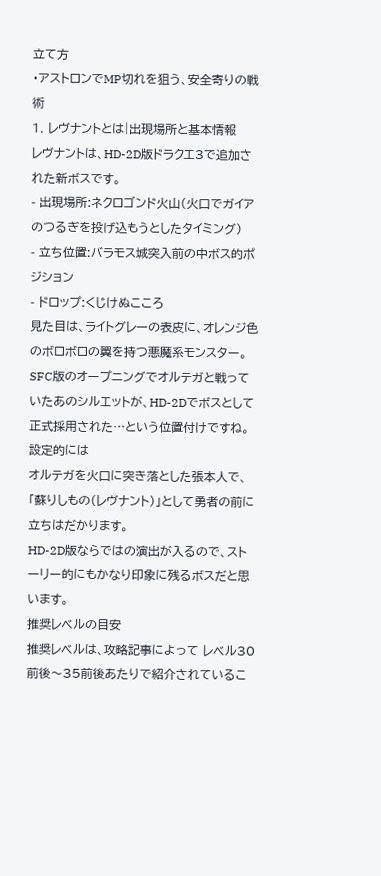立て方
・アストロンでMP切れを狙う、安全寄りの戦術
1. レヴナントとは|出現場所と基本情報
レヴナントは、HD-2D版ドラクエ3で追加された新ボスです。
- 出現場所:ネクロゴンド火山(火口でガイアのつるぎを投げ込もうとしたタイミング)
- 立ち位置:バラモス城突入前の中ボス的ポジション
- ドロップ:くじけぬこころ
見た目は、ライトグレーの表皮に、オレンジ色のボロボロの翼を持つ悪魔系モンスター。
SFC版のオープニングでオルテガと戦っていたあのシルエットが、HD-2Dでボスとして正式採用された…という位置付けですね。
設定的には
オルテガを火口に突き落とした張本人で、「蘇りしもの(レヴナント)」として勇者の前に立ちはだかります。
HD-2D版ならではの演出が入るので、ストーリー的にもかなり印象に残るボスだと思います。
推奨レベルの目安
推奨レベルは、攻略記事によって レベル30前後〜35前後あたりで紹介されているこ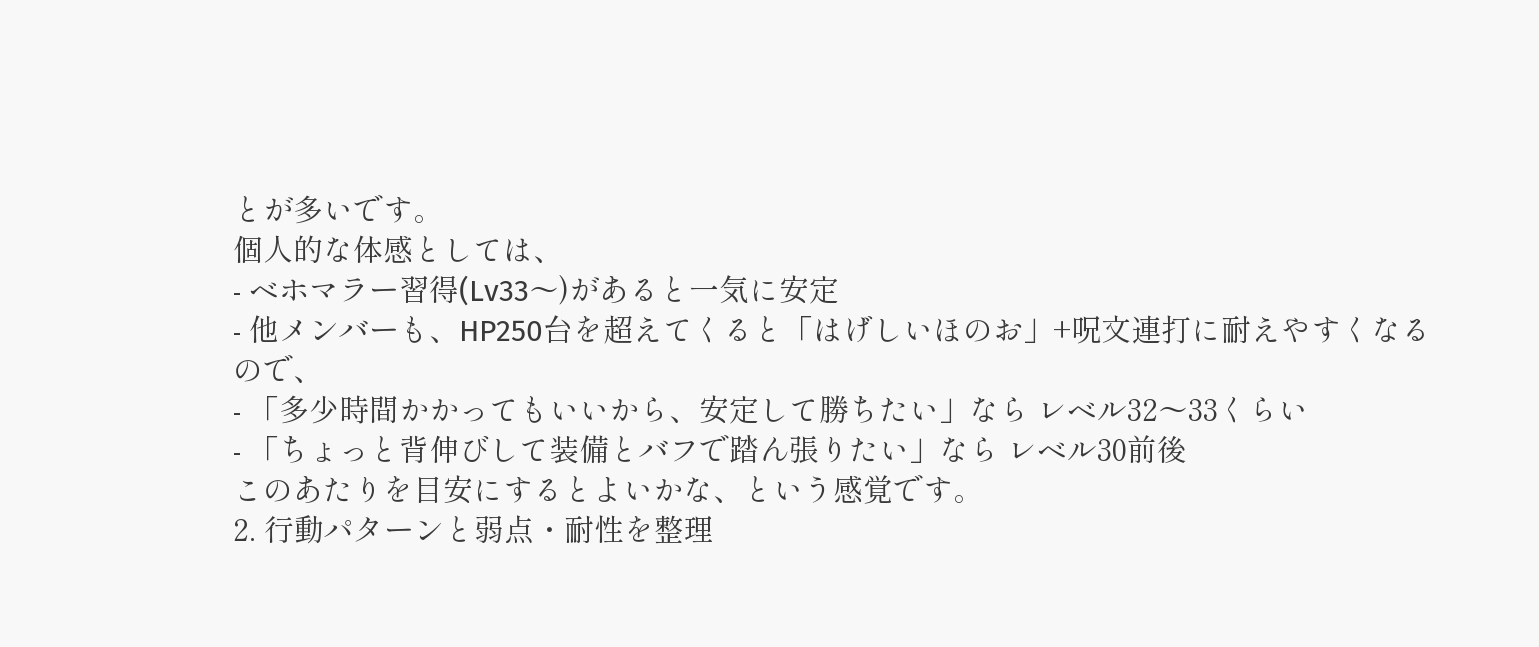とが多いです。
個人的な体感としては、
- ベホマラー習得(Lv33〜)があると一気に安定
- 他メンバーも、HP250台を超えてくると「はげしいほのお」+呪文連打に耐えやすくなる
ので、
- 「多少時間かかってもいいから、安定して勝ちたい」なら レベル32〜33くらい
- 「ちょっと背伸びして装備とバフで踏ん張りたい」なら レベル30前後
このあたりを目安にするとよいかな、という感覚です。
2. 行動パターンと弱点・耐性を整理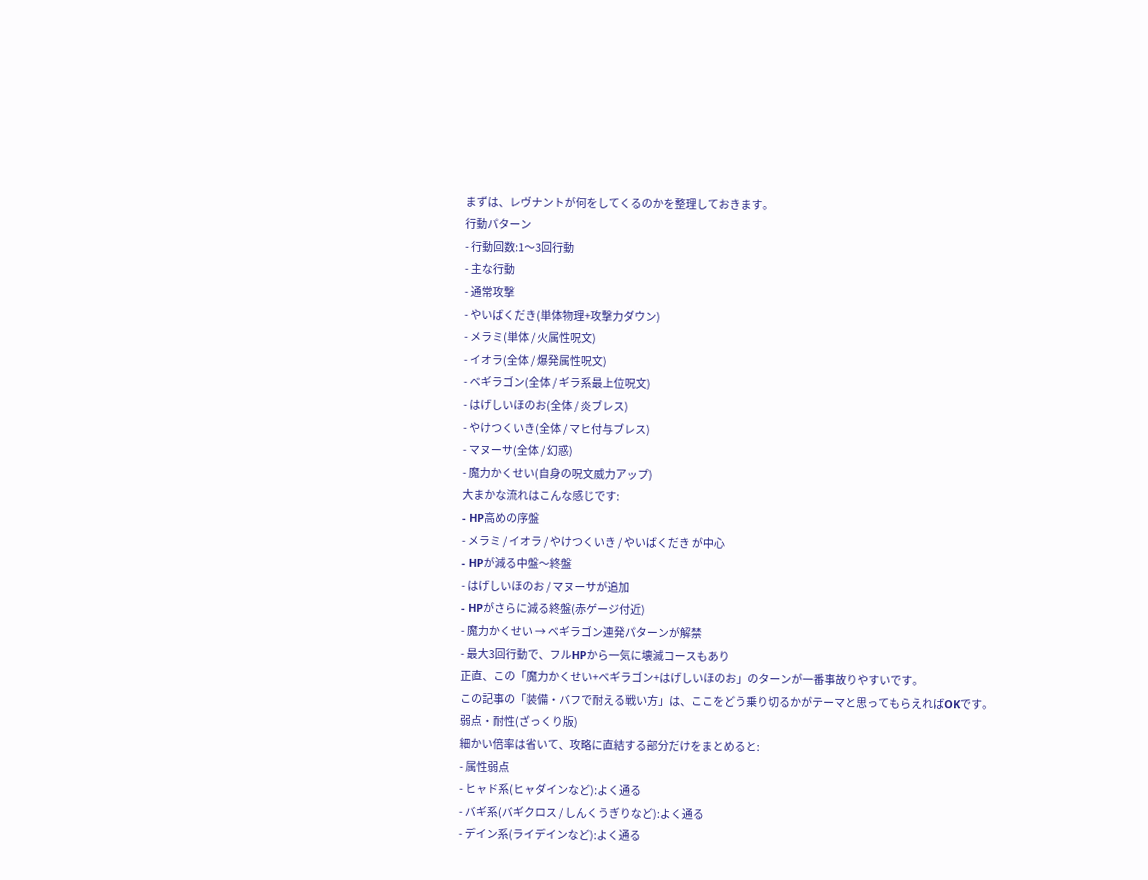まずは、レヴナントが何をしてくるのかを整理しておきます。
行動パターン
- 行動回数:1〜3回行動
- 主な行動
- 通常攻撃
- やいばくだき(単体物理+攻撃力ダウン)
- メラミ(単体 / 火属性呪文)
- イオラ(全体 / 爆発属性呪文)
- ベギラゴン(全体 / ギラ系最上位呪文)
- はげしいほのお(全体 / 炎ブレス)
- やけつくいき(全体 / マヒ付与ブレス)
- マヌーサ(全体 / 幻惑)
- 魔力かくせい(自身の呪文威力アップ)
大まかな流れはこんな感じです:
- HP高めの序盤
- メラミ / イオラ / やけつくいき / やいばくだき が中心
- HPが減る中盤〜終盤
- はげしいほのお / マヌーサが追加
- HPがさらに減る終盤(赤ゲージ付近)
- 魔力かくせい → ベギラゴン連発パターンが解禁
- 最大3回行動で、フルHPから一気に壊滅コースもあり
正直、この「魔力かくせい+ベギラゴン+はげしいほのお」のターンが一番事故りやすいです。
この記事の「装備・バフで耐える戦い方」は、ここをどう乗り切るかがテーマと思ってもらえればOKです。
弱点・耐性(ざっくり版)
細かい倍率は省いて、攻略に直結する部分だけをまとめると:
- 属性弱点
- ヒャド系(ヒャダインなど):よく通る
- バギ系(バギクロス / しんくうぎりなど):よく通る
- デイン系(ライデインなど):よく通る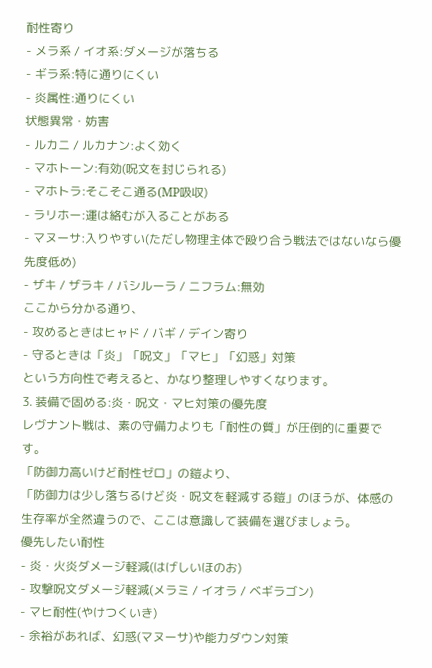耐性寄り
- メラ系 / イオ系:ダメージが落ちる
- ギラ系:特に通りにくい
- 炎属性:通りにくい
状態異常・妨害
- ルカニ / ルカナン:よく効く
- マホトーン:有効(呪文を封じられる)
- マホトラ:そこそこ通る(MP吸収)
- ラリホー:運は絡むが入ることがある
- マヌーサ:入りやすい(ただし物理主体で殴り合う戦法ではないなら優先度低め)
- ザキ / ザラキ / バシルーラ / ニフラム:無効
ここから分かる通り、
- 攻めるときはヒャド / バギ / デイン寄り
- 守るときは「炎」「呪文」「マヒ」「幻惑」対策
という方向性で考えると、かなり整理しやすくなります。
3. 装備で固める:炎・呪文・マヒ対策の優先度
レヴナント戦は、素の守備力よりも「耐性の質」が圧倒的に重要です。
「防御力高いけど耐性ゼロ」の鎧より、
「防御力は少し落ちるけど炎・呪文を軽減する鎧」のほうが、体感の生存率が全然違うので、ここは意識して装備を選びましょう。
優先したい耐性
- 炎・火炎ダメージ軽減(はげしいほのお)
- 攻撃呪文ダメージ軽減(メラミ / イオラ / ベギラゴン)
- マヒ耐性(やけつくいき)
- 余裕があれば、幻惑(マヌーサ)や能力ダウン対策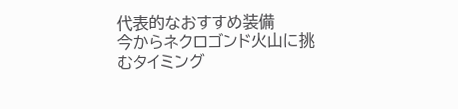代表的なおすすめ装備
今からネクロゴンド火山に挑むタイミング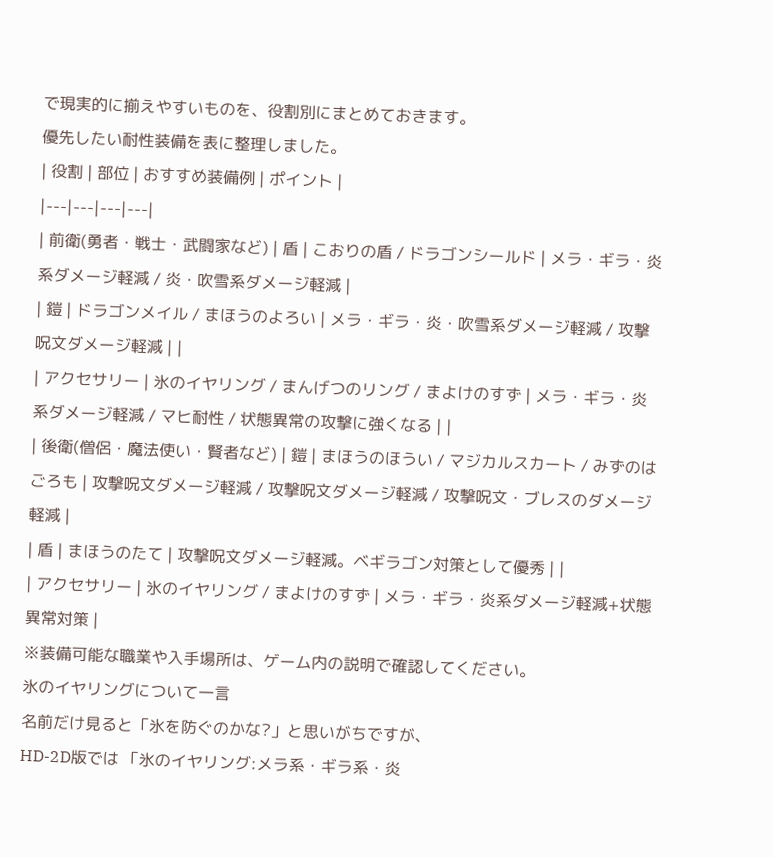で現実的に揃えやすいものを、役割別にまとめておきます。
優先したい耐性装備を表に整理しました。
| 役割 | 部位 | おすすめ装備例 | ポイント |
|---|---|---|---|
| 前衛(勇者・戦士・武闘家など) | 盾 | こおりの盾 / ドラゴンシールド | メラ・ギラ・炎系ダメージ軽減 / 炎・吹雪系ダメージ軽減 |
| 鎧 | ドラゴンメイル / まほうのよろい | メラ・ギラ・炎・吹雪系ダメージ軽減 / 攻撃呪文ダメージ軽減 | |
| アクセサリー | 氷のイヤリング / まんげつのリング / まよけのすず | メラ・ギラ・炎系ダメージ軽減 / マヒ耐性 / 状態異常の攻撃に強くなる | |
| 後衛(僧侶・魔法使い・賢者など) | 鎧 | まほうのほうい / マジカルスカート / みずのはごろも | 攻撃呪文ダメージ軽減 / 攻撃呪文ダメージ軽減 / 攻撃呪文・ブレスのダメージ軽減 |
| 盾 | まほうのたて | 攻撃呪文ダメージ軽減。ベギラゴン対策として優秀 | |
| アクセサリー | 氷のイヤリング / まよけのすず | メラ・ギラ・炎系ダメージ軽減+状態異常対策 |
※装備可能な職業や入手場所は、ゲーム内の説明で確認してください。
氷のイヤリングについて一言
名前だけ見ると「氷を防ぐのかな?」と思いがちですが、
HD-2D版では 「氷のイヤリング:メラ系・ギラ系・炎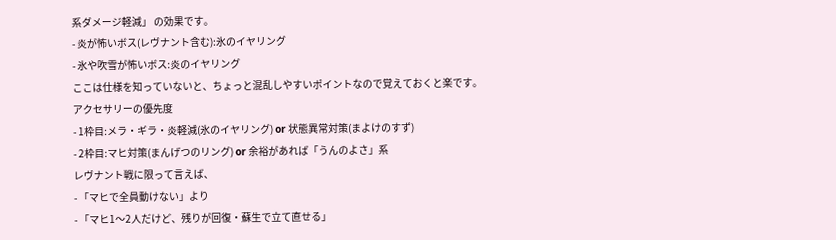系ダメージ軽減」 の効果です。
- 炎が怖いボス(レヴナント含む):氷のイヤリング
- 氷や吹雪が怖いボス:炎のイヤリング
ここは仕様を知っていないと、ちょっと混乱しやすいポイントなので覚えておくと楽です。
アクセサリーの優先度
- 1枠目:メラ・ギラ・炎軽減(氷のイヤリング) or 状態異常対策(まよけのすず)
- 2枠目:マヒ対策(まんげつのリング) or 余裕があれば「うんのよさ」系
レヴナント戦に限って言えば、
- 「マヒで全員動けない」より
- 「マヒ1〜2人だけど、残りが回復・蘇生で立て直せる」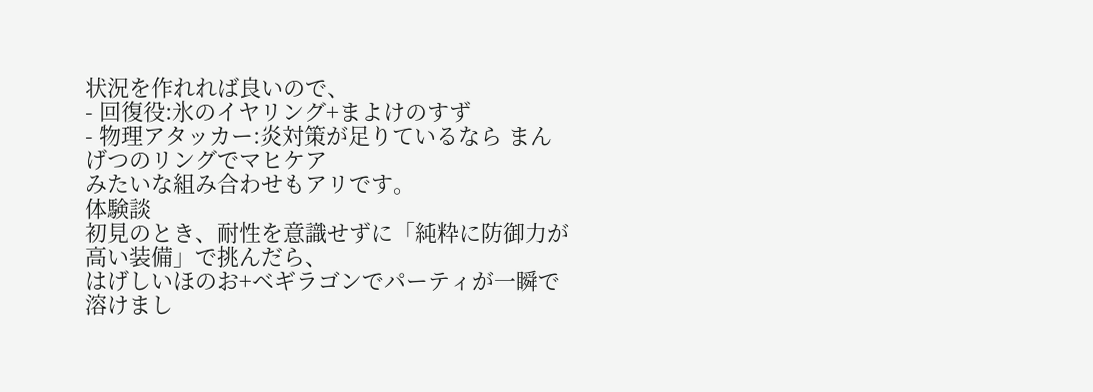状況を作れれば良いので、
- 回復役:氷のイヤリング+まよけのすず
- 物理アタッカー:炎対策が足りているなら まんげつのリングでマヒケア
みたいな組み合わせもアリです。
体験談
初見のとき、耐性を意識せずに「純粋に防御力が高い装備」で挑んだら、
はげしいほのお+ベギラゴンでパーティが一瞬で溶けまし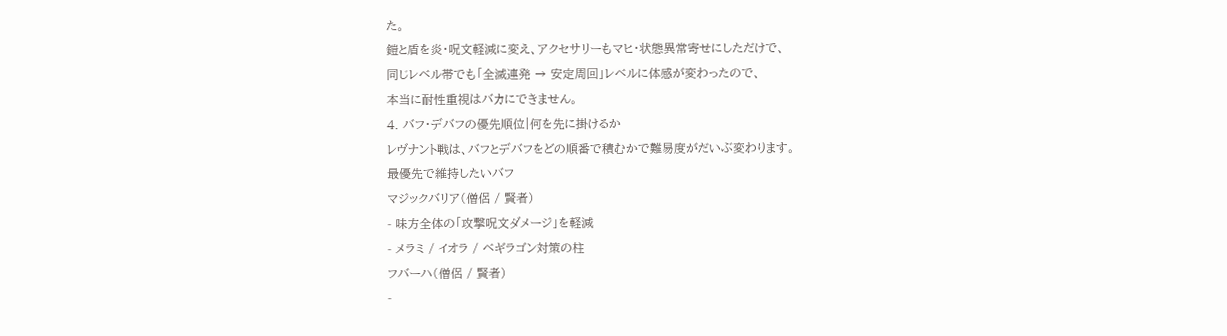た。
鎧と盾を炎・呪文軽減に変え、アクセサリーもマヒ・状態異常寄せにしただけで、
同じレベル帯でも「全滅連発 → 安定周回」レベルに体感が変わったので、
本当に耐性重視はバカにできません。
4. バフ・デバフの優先順位|何を先に掛けるか
レヴナント戦は、バフとデバフをどの順番で積むかで難易度がだいぶ変わります。
最優先で維持したいバフ
マジックバリア(僧侶 / 賢者)
- 味方全体の「攻撃呪文ダメージ」を軽減
- メラミ / イオラ / ベギラゴン対策の柱
フバーハ(僧侶 / 賢者)
-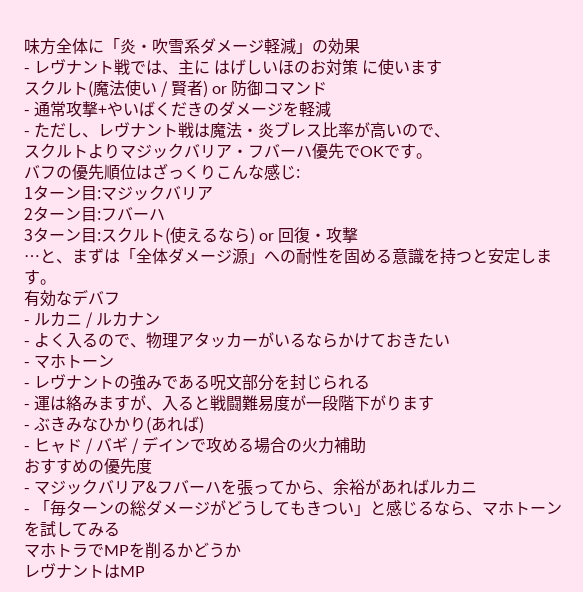味方全体に「炎・吹雪系ダメージ軽減」の効果
- レヴナント戦では、主に はげしいほのお対策 に使います
スクルト(魔法使い / 賢者) or 防御コマンド
- 通常攻撃+やいばくだきのダメージを軽減
- ただし、レヴナント戦は魔法・炎ブレス比率が高いので、
スクルトよりマジックバリア・フバーハ優先でOKです。
バフの優先順位はざっくりこんな感じ:
1ターン目:マジックバリア
2ターン目:フバーハ
3ターン目:スクルト(使えるなら) or 回復・攻撃
…と、まずは「全体ダメージ源」への耐性を固める意識を持つと安定します。
有効なデバフ
- ルカニ / ルカナン
- よく入るので、物理アタッカーがいるならかけておきたい
- マホトーン
- レヴナントの強みである呪文部分を封じられる
- 運は絡みますが、入ると戦闘難易度が一段階下がります
- ぶきみなひかり(あれば)
- ヒャド / バギ / デインで攻める場合の火力補助
おすすめの優先度
- マジックバリア&フバーハを張ってから、余裕があればルカニ
- 「毎ターンの総ダメージがどうしてもきつい」と感じるなら、マホトーンを試してみる
マホトラでMPを削るかどうか
レヴナントはMP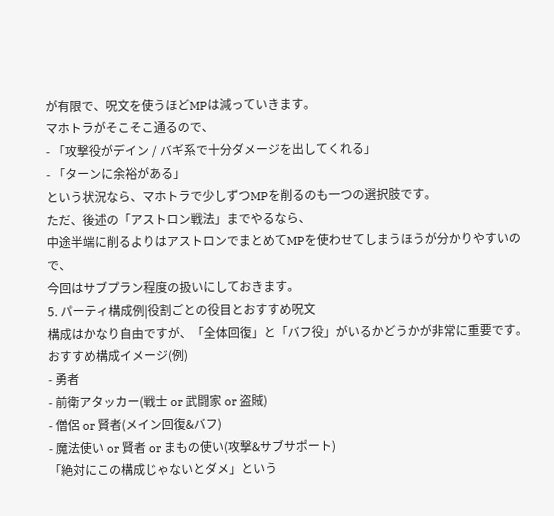が有限で、呪文を使うほどMPは減っていきます。
マホトラがそこそこ通るので、
- 「攻撃役がデイン / バギ系で十分ダメージを出してくれる」
- 「ターンに余裕がある」
という状況なら、マホトラで少しずつMPを削るのも一つの選択肢です。
ただ、後述の「アストロン戦法」までやるなら、
中途半端に削るよりはアストロンでまとめてMPを使わせてしまうほうが分かりやすいので、
今回はサブプラン程度の扱いにしておきます。
5. パーティ構成例|役割ごとの役目とおすすめ呪文
構成はかなり自由ですが、「全体回復」と「バフ役」がいるかどうかが非常に重要です。
おすすめ構成イメージ(例)
- 勇者
- 前衛アタッカー(戦士 or 武闘家 or 盗賊)
- 僧侶 or 賢者(メイン回復&バフ)
- 魔法使い or 賢者 or まもの使い(攻撃&サブサポート)
「絶対にこの構成じゃないとダメ」という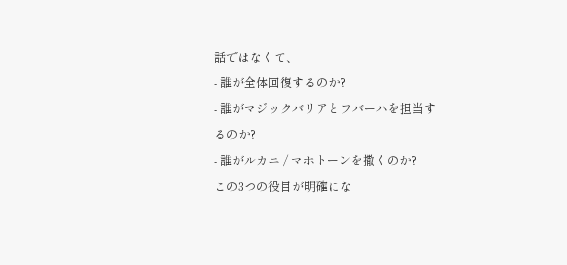話ではなくて、
- 誰が全体回復するのか?
- 誰がマジックバリアとフバーハを担当するのか?
- 誰がルカニ / マホトーンを撒くのか?
この3つの役目が明確にな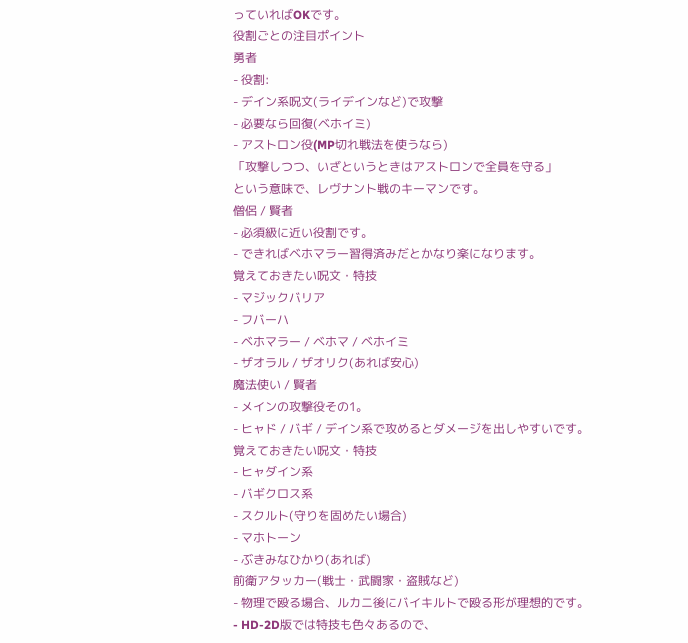っていればOKです。
役割ごとの注目ポイント
勇者
- 役割:
- デイン系呪文(ライデインなど)で攻撃
- 必要なら回復(ベホイミ)
- アストロン役(MP切れ戦法を使うなら)
「攻撃しつつ、いざというときはアストロンで全員を守る」
という意味で、レヴナント戦のキーマンです。
僧侶 / 賢者
- 必須級に近い役割です。
- できればベホマラー習得済みだとかなり楽になります。
覚えておきたい呪文・特技
- マジックバリア
- フバーハ
- ベホマラー / ベホマ / ベホイミ
- ザオラル / ザオリク(あれば安心)
魔法使い / 賢者
- メインの攻撃役その1。
- ヒャド / バギ / デイン系で攻めるとダメージを出しやすいです。
覚えておきたい呪文・特技
- ヒャダイン系
- バギクロス系
- スクルト(守りを固めたい場合)
- マホトーン
- ぶきみなひかり(あれば)
前衛アタッカー(戦士・武闘家・盗賊など)
- 物理で殴る場合、ルカニ後にバイキルトで殴る形が理想的です。
- HD-2D版では特技も色々あるので、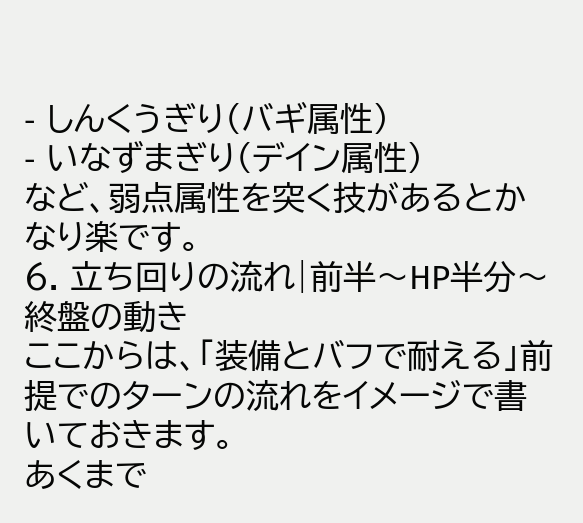- しんくうぎり(バギ属性)
- いなずまぎり(デイン属性)
など、弱点属性を突く技があるとかなり楽です。
6. 立ち回りの流れ|前半〜HP半分〜終盤の動き
ここからは、「装備とバフで耐える」前提でのターンの流れをイメージで書いておきます。
あくまで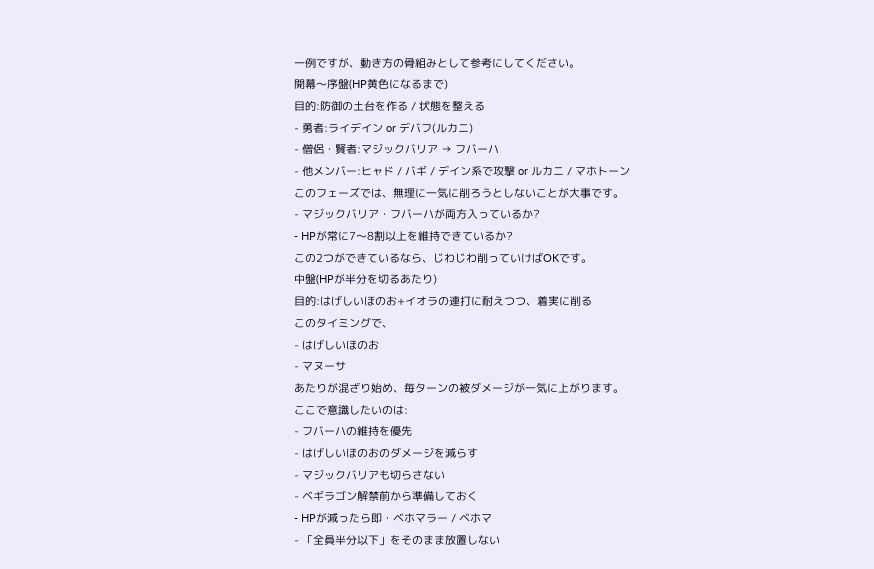一例ですが、動き方の骨組みとして参考にしてください。
開幕〜序盤(HP黄色になるまで)
目的:防御の土台を作る / 状態を整える
- 勇者:ライデイン or デバフ(ルカニ)
- 僧侶・賢者:マジックバリア → フバーハ
- 他メンバー:ヒャド / バギ / デイン系で攻撃 or ルカニ / マホトーン
このフェーズでは、無理に一気に削ろうとしないことが大事です。
- マジックバリア・フバーハが両方入っているか?
- HPが常に7〜8割以上を維持できているか?
この2つができているなら、じわじわ削っていけばOKです。
中盤(HPが半分を切るあたり)
目的:はげしいほのお+イオラの連打に耐えつつ、着実に削る
このタイミングで、
- はげしいほのお
- マヌーサ
あたりが混ざり始め、毎ターンの被ダメージが一気に上がります。
ここで意識したいのは:
- フバーハの維持を優先
- はげしいほのおのダメージを減らす
- マジックバリアも切らさない
- ベギラゴン解禁前から準備しておく
- HPが減ったら即・ベホマラー / ベホマ
- 「全員半分以下」をそのまま放置しない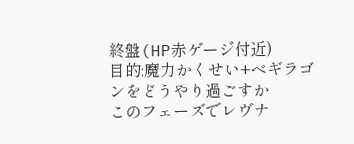終盤(HP赤ゲージ付近)
目的:魔力かくせい+ベギラゴンをどうやり過ごすか
このフェーズでレヴナ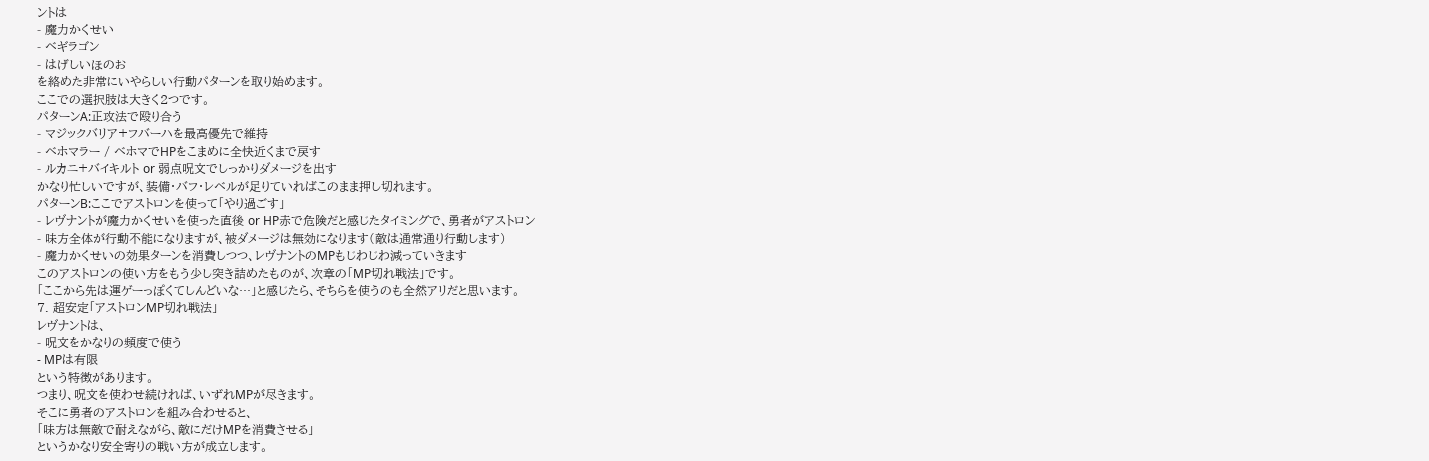ントは
- 魔力かくせい
- ベギラゴン
- はげしいほのお
を絡めた非常にいやらしい行動パターンを取り始めます。
ここでの選択肢は大きく2つです。
パターンA:正攻法で殴り合う
- マジックバリア+フバーハを最高優先で維持
- ベホマラー / ベホマでHPをこまめに全快近くまで戻す
- ルカニ+バイキルト or 弱点呪文でしっかりダメージを出す
かなり忙しいですが、装備・バフ・レベルが足りていればこのまま押し切れます。
パターンB:ここでアストロンを使って「やり過ごす」
- レヴナントが魔力かくせいを使った直後 or HP赤で危険だと感じたタイミングで、勇者がアストロン
- 味方全体が行動不能になりますが、被ダメージは無効になります(敵は通常通り行動します)
- 魔力かくせいの効果ターンを消費しつつ、レヴナントのMPもじわじわ減っていきます
このアストロンの使い方をもう少し突き詰めたものが、次章の「MP切れ戦法」です。
「ここから先は運ゲーっぽくてしんどいな…」と感じたら、そちらを使うのも全然アリだと思います。
7. 超安定「アストロンMP切れ戦法」
レヴナントは、
- 呪文をかなりの頻度で使う
- MPは有限
という特徴があります。
つまり、呪文を使わせ続ければ、いずれMPが尽きます。
そこに勇者のアストロンを組み合わせると、
「味方は無敵で耐えながら、敵にだけMPを消費させる」
というかなり安全寄りの戦い方が成立します。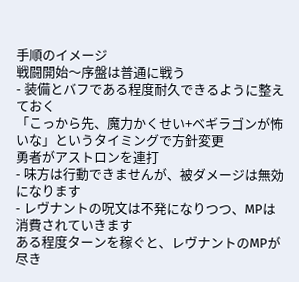手順のイメージ
戦闘開始〜序盤は普通に戦う
- 装備とバフである程度耐久できるように整えておく
「こっから先、魔力かくせい+ベギラゴンが怖いな」というタイミングで方針変更
勇者がアストロンを連打
- 味方は行動できませんが、被ダメージは無効になります
- レヴナントの呪文は不発になりつつ、MPは消費されていきます
ある程度ターンを稼ぐと、レヴナントのMPが尽き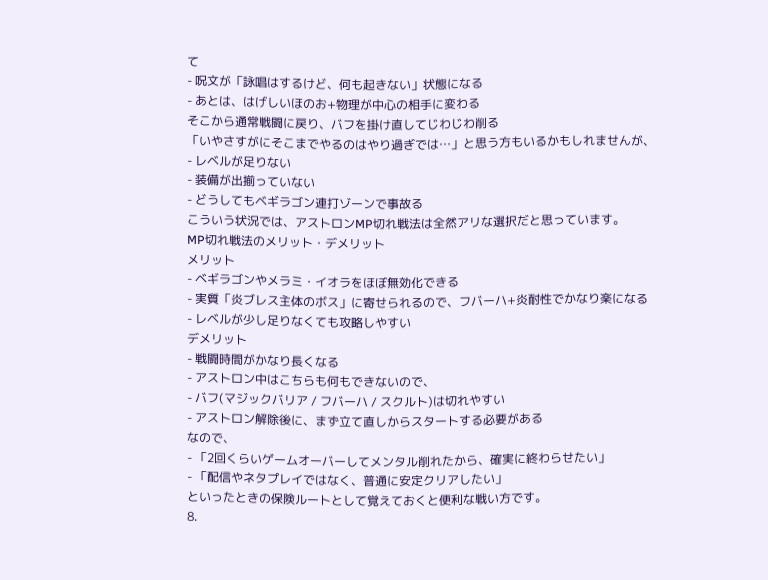て
- 呪文が「詠唱はするけど、何も起きない」状態になる
- あとは、はげしいほのお+物理が中心の相手に変わる
そこから通常戦闘に戻り、バフを掛け直してじわじわ削る
「いやさすがにそこまでやるのはやり過ぎでは…」と思う方もいるかもしれませんが、
- レベルが足りない
- 装備が出揃っていない
- どうしてもベギラゴン連打ゾーンで事故る
こういう状況では、アストロンMP切れ戦法は全然アリな選択だと思っています。
MP切れ戦法のメリット・デメリット
メリット
- ベギラゴンやメラミ・イオラをほぼ無効化できる
- 実質「炎ブレス主体のボス」に寄せられるので、フバーハ+炎耐性でかなり楽になる
- レベルが少し足りなくても攻略しやすい
デメリット
- 戦闘時間がかなり長くなる
- アストロン中はこちらも何もできないので、
- バフ(マジックバリア / フバーハ / スクルト)は切れやすい
- アストロン解除後に、まず立て直しからスタートする必要がある
なので、
- 「2回くらいゲームオーバーしてメンタル削れたから、確実に終わらせたい」
- 「配信やネタプレイではなく、普通に安定クリアしたい」
といったときの保険ルートとして覚えておくと便利な戦い方です。
8.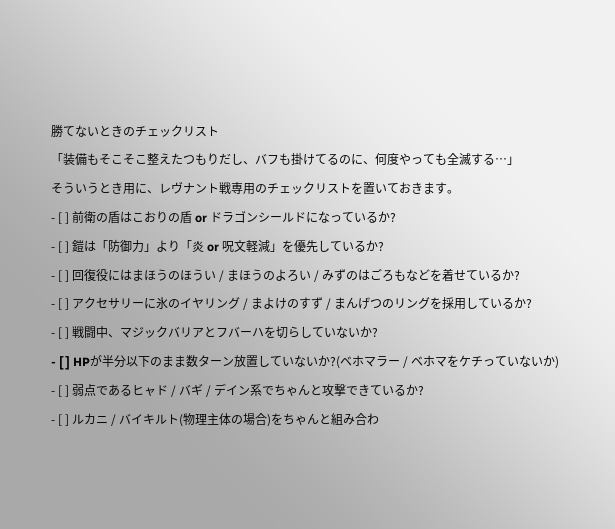勝てないときのチェックリスト
「装備もそこそこ整えたつもりだし、バフも掛けてるのに、何度やっても全滅する…」
そういうとき用に、レヴナント戦専用のチェックリストを置いておきます。
- [ ] 前衛の盾はこおりの盾 or ドラゴンシールドになっているか?
- [ ] 鎧は「防御力」より「炎 or 呪文軽減」を優先しているか?
- [ ] 回復役にはまほうのほうい / まほうのよろい / みずのはごろもなどを着せているか?
- [ ] アクセサリーに氷のイヤリング / まよけのすず / まんげつのリングを採用しているか?
- [ ] 戦闘中、マジックバリアとフバーハを切らしていないか?
- [ ] HPが半分以下のまま数ターン放置していないか?(ベホマラー / ベホマをケチっていないか)
- [ ] 弱点であるヒャド / バギ / デイン系でちゃんと攻撃できているか?
- [ ] ルカニ / バイキルト(物理主体の場合)をちゃんと組み合わ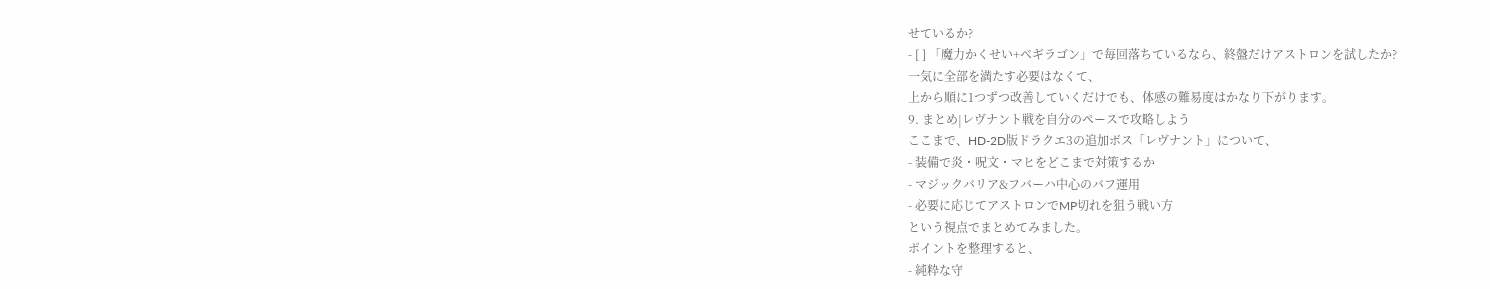せているか?
- [ ] 「魔力かくせい+ベギラゴン」で毎回落ちているなら、終盤だけアストロンを試したか?
一気に全部を満たす必要はなくて、
上から順に1つずつ改善していくだけでも、体感の難易度はかなり下がります。
9. まとめ|レヴナント戦を自分のペースで攻略しよう
ここまで、HD-2D版ドラクエ3の追加ボス「レヴナント」について、
- 装備で炎・呪文・マヒをどこまで対策するか
- マジックバリア&フバーハ中心のバフ運用
- 必要に応じてアストロンでMP切れを狙う戦い方
という視点でまとめてみました。
ポイントを整理すると、
- 純粋な守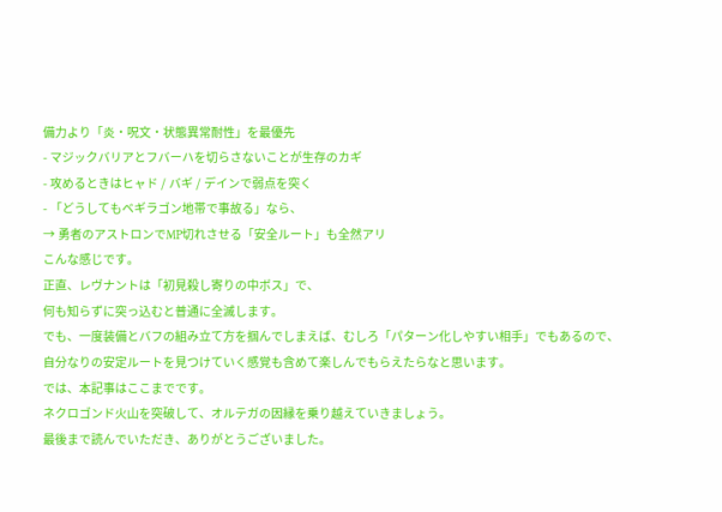備力より「炎・呪文・状態異常耐性」を最優先
- マジックバリアとフバーハを切らさないことが生存のカギ
- 攻めるときはヒャド / バギ / デインで弱点を突く
- 「どうしてもベギラゴン地帯で事故る」なら、
→ 勇者のアストロンでMP切れさせる「安全ルート」も全然アリ
こんな感じです。
正直、レヴナントは「初見殺し寄りの中ボス」で、
何も知らずに突っ込むと普通に全滅します。
でも、一度装備とバフの組み立て方を掴んでしまえば、むしろ「パターン化しやすい相手」でもあるので、
自分なりの安定ルートを見つけていく感覚も含めて楽しんでもらえたらなと思います。
では、本記事はここまでです。
ネクロゴンド火山を突破して、オルテガの因縁を乗り越えていきましょう。
最後まで読んでいただき、ありがとうございました。